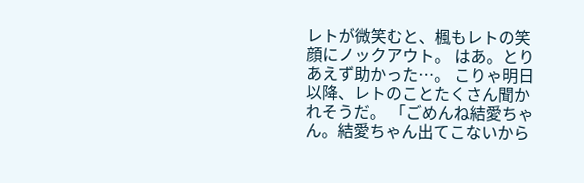レトが微笑むと、楓もレトの笑顔にノックアウト。 はあ。とりあえず助かった…。 こりゃ明日以降、レトのことたくさん聞かれそうだ。 「ごめんね結愛ちゃん。結愛ちゃん出てこないから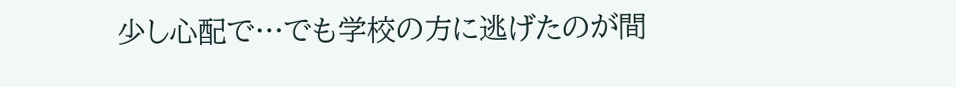少し心配で…でも学校の方に逃げたのが間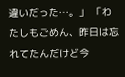違いだった…。」 「わたしもごめん、昨日は忘れてたんだけど今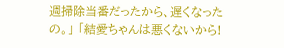週掃除当番だったから、遅くなったの。」 「結愛ちゃんは悪くないから!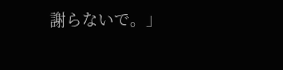謝らないで。」